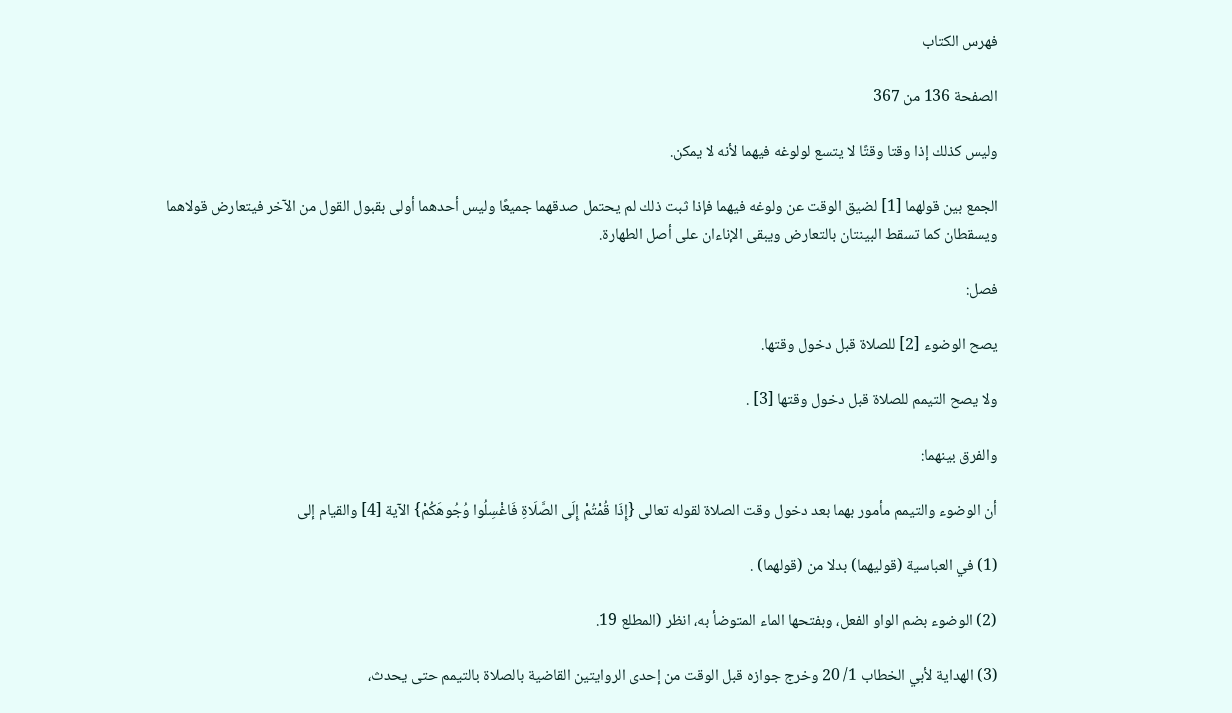فهرس الكتاب

الصفحة 136 من 367

وليس كذلك إذا وقتا وقتًا لا يتسع لولوغه فيهما لأنه لا يمكن.

الجمع بين قولهما [1] لضيق الوقت عن ولوغه فيهما فإذا ثبت ذلك لم يحتمل صدقهما جميعًا وليس أحدهما أولى بقبول القول من الآخر فيتعارض قولاهما ويسقطان كما تسقط البينتان بالتعارض ويبقى الإناءان على أصل الطهارة.

فصل:

يصح الوضوء [2] للصلاة قبل دخول وقتها.

ولا يصح التيمم للصلاة قبل دخول وقتها [3] .

والفرق بينهما:

أن الوضوء والتيمم مأمور بهما بعد دخول وقت الصلاة لقوله تعالى {إِذَا قُمْتُمْ إِلَى الصَّلَاةِ فَاغْسِلُوا وُجُوهَكُمْ} الآية [4] والقيام إلى

(1) في العباسية (قوليهما) بدلا من (قولهما) .

(2) الوضوء بضم الواو الفعل، وبفتحها الماء المتوضأ به، انظر (المطلع 19.

(3) الهداية لأبي الخطاب 1/ 20 وخرج جوازه قبل الوقت من إحدى الروايتين القاضية بالصلاة بالتيمم حتى يحدث،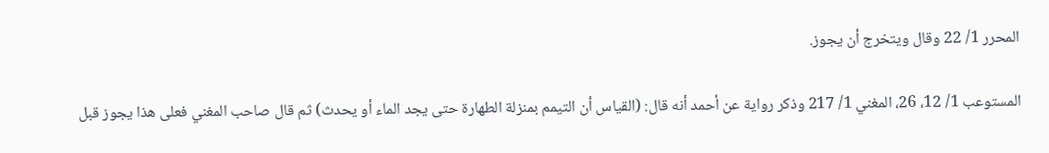المحرر 1/ 22 وقال ويتخرج أن يجوز.

المستوعب 1/ 12، 26، المغني 1/ 217 وذكر رواية عن أحمد أنه قال: (القياس أن التيمم بمنزلة الطهارة حتى يجد الماء أو يحدث) ثم قال صاحب المغني فعلى هذا يجوز قبل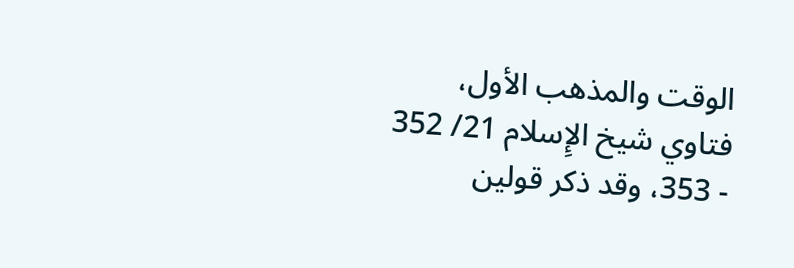الوقت والمذهب الأول، فتاوي شيخ الإِسلام 21/ 352 - 353، وقد ذكر قولين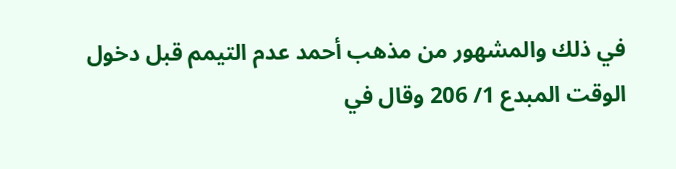في ذلك والمشهور من مذهب أحمد عدم التيمم قبل دخول الوقت المبدع 1/ 206 وقال في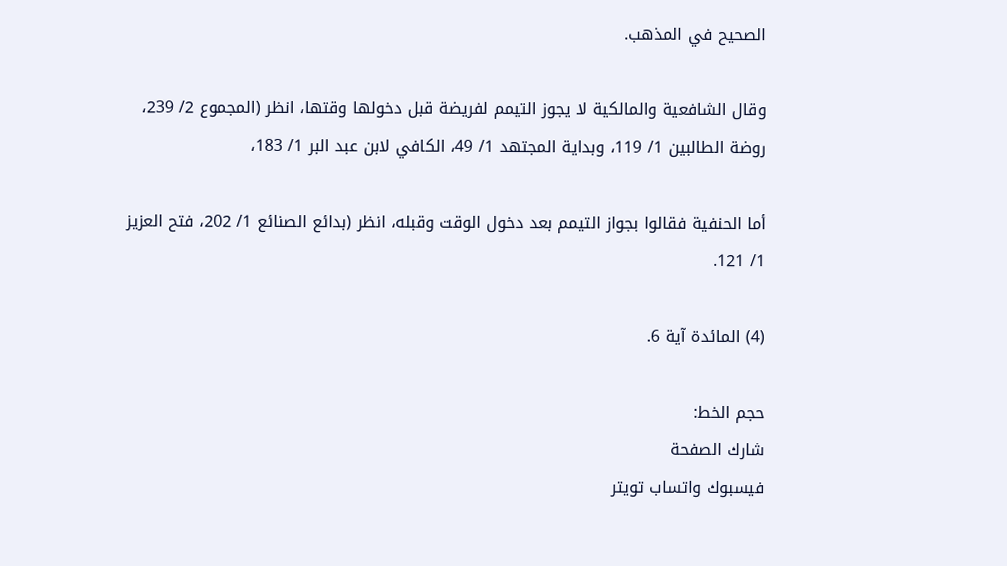الصحيح في المذهب.

وقال الشافعية والمالكية لا يجوز التيمم لفريضة قبل دخولها وقتها، انظر (المجموع 2/ 239، روضة الطالبين 1/ 119، وبداية المجتهد 1/ 49، الكافي لابن عبد البر 1/ 183،

أما الحنفية فقالوا بجواز التيمم بعد دخول الوقت وقبله، انظر (بدائع الصنائع 1/ 202، فتح العزيز 1/ 121.

(4) المائدة آية 6.

حجم الخط:
شارك الصفحة
فيسبوك واتساب تويتر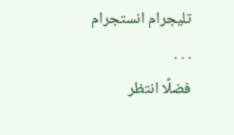تليجرام انستجرام
. . .
فضلًا انتظر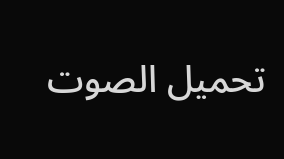تحميل الصوت